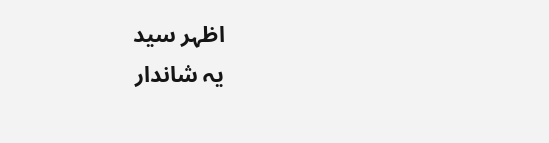اظہر سید
یہ شاندار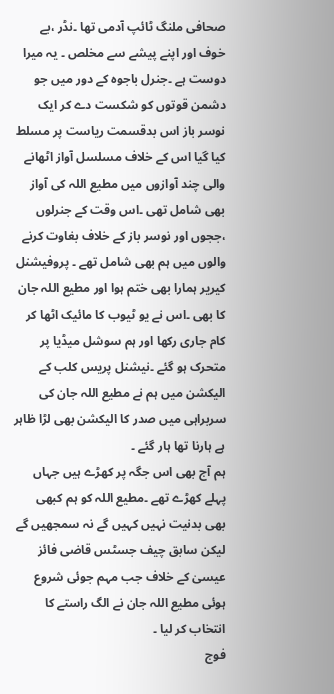صحافی ملنگ ٹائپ آدمی تھا ۔نڈر ،بے خوف اور اپنے پیشے سے مخلص ۔ یہ میرا دوست ہے ۔جنرل باجوہ کے دور میں جو دشمن قوتوں کو شکست دے کر ایک نوسر باز اس بدقسمت ریاست پر مسلط کیا گیا اس کے خلاف مسلسل آواز اٹھانے والی چند آوازوں میں مطیع اللہ کی آواز بھی شامل تھی ۔اس وقت کے جنرلوں ،ججوں اور نوسر باز کے خلاف بغاوت کرنے والوں میں ہم بھی شامل تھے ۔ پروفیشنل کیریر ہمارا بھی ختم ہوا اور مطیع اللہ جان کا بھی ۔اس نے یو ٹیوب کا مائیک اٹھا کر کام جاری رکھا اور ہم سوشل میڈیا پر متحرک ہو گئے ۔نیشنل پریس کلب کے الیکشن میں ہم نے مطیع اللہ جان کی سربراہی میں صدر کا الیکشن بھی لڑا ظاہر ہے ہارنا تھا ہار گئے ۔
ہم آج بھی اس جگہ پر کھڑے ہیں جہاں پہلے کھڑے تھے ۔مطیع اللہ کو ہم کبھی بھی بدنیت نہیں کہیں گے نہ سمجھیں گے لیکن سابق چیف جسٹس قاضی فائز عیسیٰ کے خلاف جب مہم جوئی شروع ہوئی مطیع اللہ جان نے الگ راستے کا انتخاب کر لیا ۔
فوج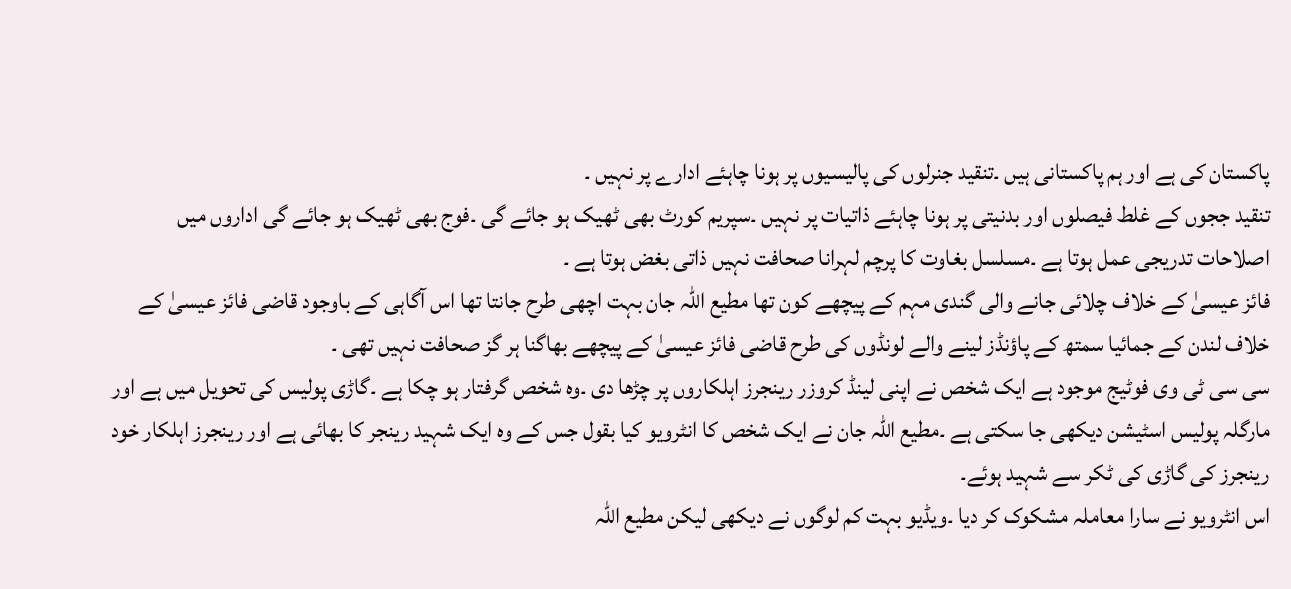پاکستان کی ہے اور ہم پاکستانی ہیں ۔تنقید جنرلوں کی پالیسیوں پر ہونا چاہئے ادارے پر نہیں ۔
تنقید ججوں کے غلط فیصلوں اور بدنیتی پر ہونا چاہئے ذاتیات پر نہیں ۔سپریم کورٹ بھی ٹھیک ہو جائے گی ۔فوج بھی ٹھیک ہو جائے گی اداروں میں اصلاحات تدریجی عمل ہوتا ہے ۔مسلسل بغاوت کا پرچم لہرانا صحافت نہیں ذاتی بغض ہوتا ہے ۔
فائز عیسیٰ کے خلاف چلائی جانے والی گندی مہم کے پیچھے کون تھا مطیع اللہ جان بہت اچھی طرح جانتا تھا اس آگاہی کے باوجود قاضی فائز عیسیٰ کے خلاف لندن کے جمائیا سمتھ کے پاؤنڈز لینے والے لونڈوں کی طرح قاضی فائز عیسیٰ کے پیچھے بھاگنا ہر گز صحافت نہیں تھی ۔
سی سی ٹی وی فوٹیج موجود ہے ایک شخص نے اپنی لینڈ کروزر رینجرز اہلکاروں پر چڑھا دی ۔وہ شخص گرفتار ہو چکا ہے ۔گاڑی پولیس کی تحویل میں ہے اور مارگلہ پولیس اسٹیشن دیکھی جا سکتی ہے ۔مطیع اللہ جان نے ایک شخص کا انٹرویو کیا بقول جس کے وہ ایک شہید رینجر کا بھائی ہے اور رینجرز اہلکار خود رینجرز کی گاڑی کی ٹکر سے شہید ہوئے۔
اس انٹرویو نے سارا معاملہ مشکوک کر دیا ۔ویڈیو بہت کم لوگوں نے دیکھی لیکن مطیع اللہ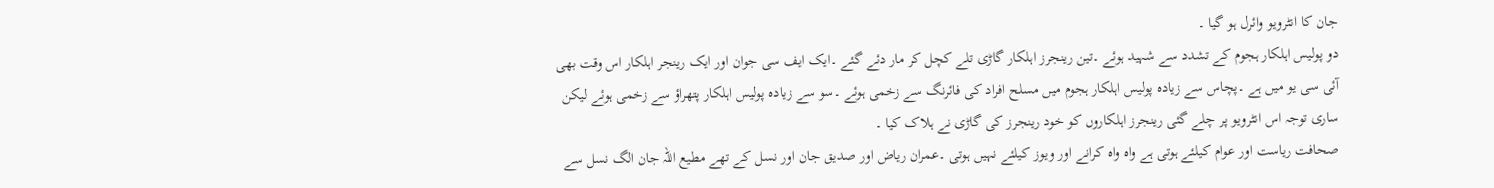جان کا انٹرویو وائرل ہو گیا ۔
دو پولیس اہلکار ہجوم کے تشدد سے شہید ہوئے ۔تین رینجرز اہلکار گاڑی تلے کچل کر مار دئے گئے ۔ایک ایف سی جوان اور ایک رینجر اہلکار اس وقت بھی آئی سی یو میں ہے ۔پچاس سے زیادہ پولیس اہلکار ہجوم میں مسلح افراد کی فائرنگ سے زخمی ہوئے ۔سو سے زیادہ پولیس اہلکار پتھراؤ سے زخمی ہوئے لیکن ساری توجہ اس انٹرویو پر چلے گئی رینجرز اہلکاروں کو خود رینجرز کی گاڑی نے ہلاک کیا ۔
صحافت ریاست اور عوام کیلئے ہوتی ہے واہ واہ کرانے اور ویوز کیلئے نہیں ہوتی ۔عمران ریاض اور صدیق جان اور نسل کے تھے مطیع اللہ جان الگ نسل سے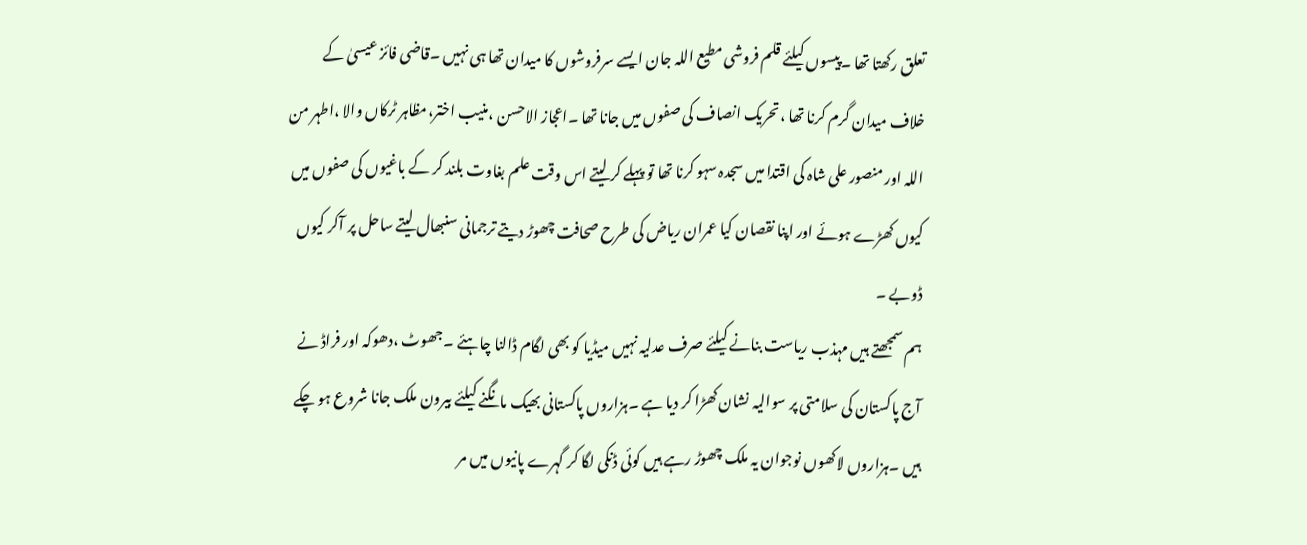تعلق رکھتا تھا ۔پیسوں کیلئے قلم فروشی مطیع اللہ جان ایسے سرفروشوں کا میدان تھا ہی نہیں ۔قاضی فائز عیسیٰ کے خلاف میدان گرم کرنا تھا ،تحریک انصاف کی صفوں میں جانا تھا ۔اعجاز الاحسن ،منیب اختر،مظاہر ٹرکاں والا ،اطہر من اللہ اور منصور علی شاہ کی اقتدا میں سجدہ سہو کرنا تھا تو پہلے کر لیتے اس وقت علم بغاوت بلند کر کے باغیوں کی صفوں میں کیوں کھڑے ہوئے اور اپنا نقصان کیا عمران ریاض کی طرح صحافت چھوڑ دیتے ترجمانی سنبھال لیتے ساحل پر آکر کیوں ڈوبے ۔
ہم سمجھتے ہیں مہذب ریاست بنانے کیلئے صرف عدلیہ نہیں میڈیا کو بھی لگام ڈالنا چاہئے ۔جھوٹ ،دھوکہ اور فراڈ نے آج پاکستان کی سلامتی پر سوالیہ نشان کھڑا کر دیا ہے ۔ہزاروں پاکستانی بھیک مانگنے کیلئے بیرون ملک جانا شروع ہو چکے ہیں ۔ہزاروں لاکھوں نوجوان یہ ملک چھوڑ رہے ہیں کوئی ڈنکی لگا کر گہرے پانیوں میں مر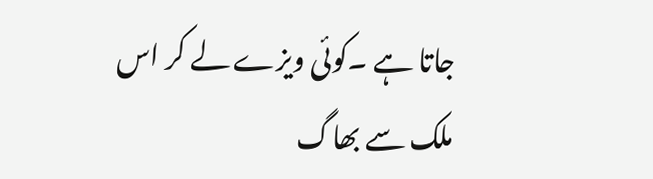جاتا ہے ۔کوئی ویزے لے کر اس ملک سے بھاگ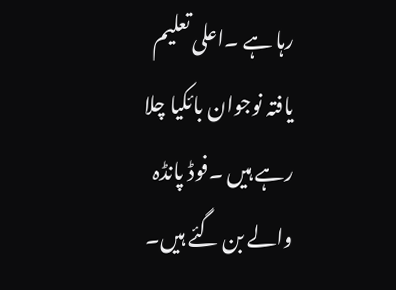رہا ہے ۔اعلی تعلیم یافتہ نوجوان بائکیا چلا رہے ہیں ۔فوڈ پانڈہ والے بن گئے ہیں۔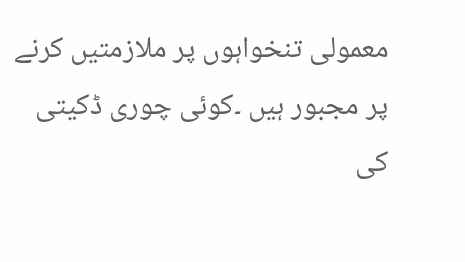معمولی تنخواہوں پر ملازمتیں کرنے پر مجبور ہیں ۔کوئی چوری ڈکیتی کی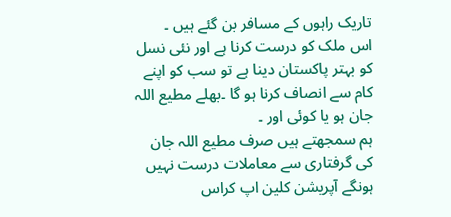تاریک راہوں کے مسافر بن گئے ہیں ۔
اس ملک کو درست کرنا ہے اور نئی نسل کو بہتر پاکستان دینا ہے تو سب کو اپنے کام سے انصاف کرنا ہو گا ۔بھلے مطیع اللہ جان ہو یا کوئی اور ۔
ہم سمجھتے ہیں صرف مطیع اللہ جان کی گرفتاری سے معاملات درست نہیں ہونگے آپریشن کلین اپ کراس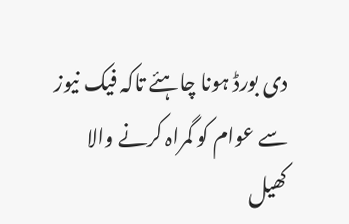دی بورڈ ہونا چاہئے تاکہ فیک نیوز سے عوام کو گمراہ کرنے والا کھیل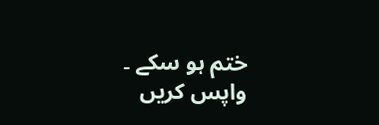ختم ہو سکے ۔
واپس کریں